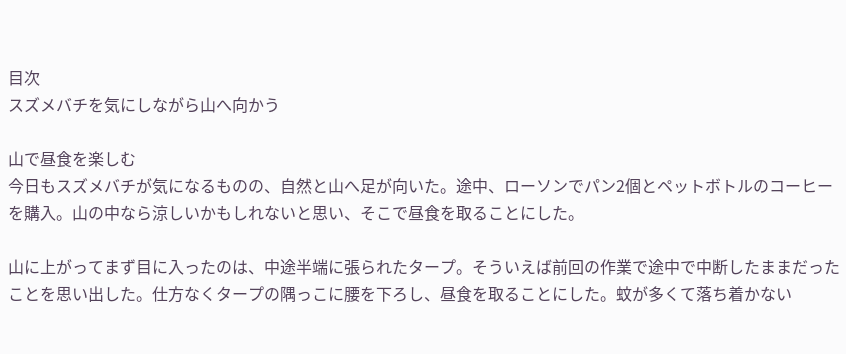目次
スズメバチを気にしながら山へ向かう

山で昼食を楽しむ
今日もスズメバチが気になるものの、自然と山へ足が向いた。途中、ローソンでパン2個とペットボトルのコーヒーを購入。山の中なら涼しいかもしれないと思い、そこで昼食を取ることにした。

山に上がってまず目に入ったのは、中途半端に張られたタープ。そういえば前回の作業で途中で中断したままだったことを思い出した。仕方なくタープの隅っこに腰を下ろし、昼食を取ることにした。蚊が多くて落ち着かない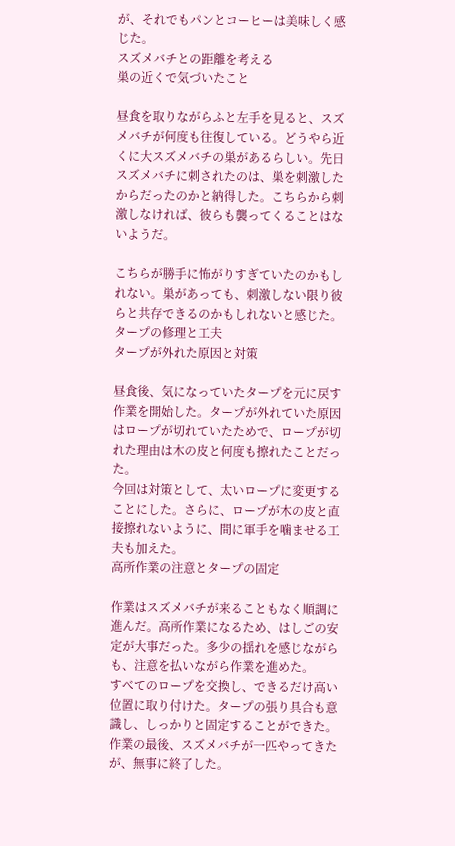が、それでもパンとコーヒーは美味しく感じた。
スズメバチとの距離を考える
巣の近くで気づいたこと

昼食を取りながらふと左手を見ると、スズメバチが何度も往復している。どうやら近くに大スズメバチの巣があるらしい。先日スズメバチに刺されたのは、巣を刺激したからだったのかと納得した。こちらから刺激しなければ、彼らも襲ってくることはないようだ。

こちらが勝手に怖がりすぎていたのかもしれない。巣があっても、刺激しない限り彼らと共存できるのかもしれないと感じた。
タープの修理と工夫
タープが外れた原因と対策

昼食後、気になっていたタープを元に戻す作業を開始した。タープが外れていた原因はロープが切れていたためで、ロープが切れた理由は木の皮と何度も擦れたことだった。
今回は対策として、太いロープに変更することにした。さらに、ロープが木の皮と直接擦れないように、間に軍手を噛ませる工夫も加えた。
高所作業の注意とタープの固定

作業はスズメバチが来ることもなく順調に進んだ。高所作業になるため、はしごの安定が大事だった。多少の揺れを感じながらも、注意を払いながら作業を進めた。
すべてのロープを交換し、できるだけ高い位置に取り付けた。タープの張り具合も意識し、しっかりと固定することができた。作業の最後、スズメバチが一匹やってきたが、無事に終了した。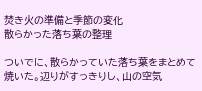焚き火の準備と季節の変化
散らかった落ち葉の整理

ついでに、散らかっていた落ち葉をまとめて焼いた。辺りがすっきりし、山の空気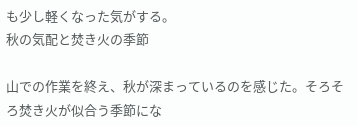も少し軽くなった気がする。
秋の気配と焚き火の季節

山での作業を終え、秋が深まっているのを感じた。そろそろ焚き火が似合う季節にな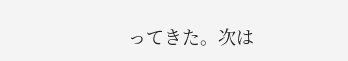ってきた。次は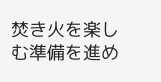焚き火を楽しむ準備を進め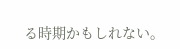る時期かもしれない。